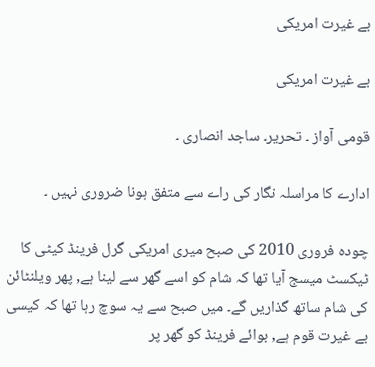بے غیرت امریکی

بے غیرت امریکی

قومی آواز ۔ تحریر۔ ساجد انصاری ۔

ادارے کا مراسلہ نگار کی راے سے متفق ہونا ضروری نہیں ۔

چودہ فروری 2010 کی صبح میری امریکی گرل فرینڈ کیٹی کا ٹیکسٹ میسج آیا تھا کہ شام کو اسے گھر سے لینا ہے, پھر ویلنٹائن کی شام ساتھ گذاریں گے۔ میں صبح سے یہ سوچ رہا تھا کہ کیسی بے غیرت قوم ہے, بوائے فرینڈ کو گھر پر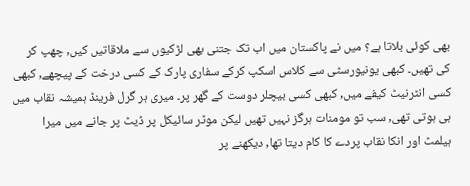بھی کوئی بلاتا ہے؟ میں نے پاکستان میں اب تک جتنی بھی لڑکیوں سے ملاقاتیں کیں, چھپ کر کی تھیں۔ کبھی یونیورسٹی سے کلاس اسکپ کرکے سفاری پارک کے کسی درخت کے پیچھے, کبھی کسی انٹرنیٹ کیفے میں, کبھی کسی بیچلر دوست کے گھر پر۔ میری ہر گرل فرینڈ ہمیشہ نقاب میں ہی ہوتی تھی, سب تو مومنات ہرگز نہیں تھیں لیکن موٹر سائیکل پر ڈیٹ پر جانے میں میرا ہیلمٹ اور انکا نقاب پردے کا کام دیتا تھا, دیکھنے پر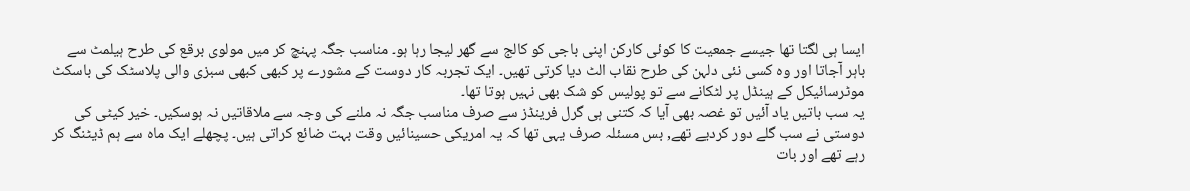ایسا ہی لگتا تھا جیسے جمعیت کا کوئی کارکن اپنی باجی کو کالج سے گھر لیجا رہا ہو۔ مناسب جگہ پہنچ کر میں مولوی برقع کی طرح ہیلمٹ سے باہر آجاتا اور وہ کسی نئی دلہن کی طرح نقاب الٹ دیا کرتی تھیں۔ ایک تجربہ کار دوست کے مشورے پر کبھی کبھی سبزی والی پلاسٹک کی باسکٹ موٹرسائیکل کے ہینڈل پر لٹکانے سے تو پولیس کو شک بھی نہیں ہوتا تھا۔
یہ سب باتیں یاد آئیں تو غصہ بھی آیا کہ کتنی ہی گرل فرینڈز سے صرف مناسب جگہ نہ ملنے کی وجہ سے ملاقاتیں نہ ہوسکیں۔ خیر کیٹی کی دوستی نے سب گلے دور کردیے تھے, بس مسئلہ صرف یہی تھا کہ یہ امریکی حسینائیں وقت بہت ضائع کراتی ہیں۔ پچھلے ایک ماہ سے ہم ڈیٹنگ کر رہے تھے اور بات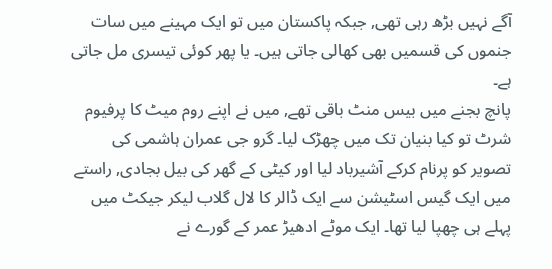آگے نہیں بڑھ رہی تھی, جبکہ پاکستان میں تو ایک مہینے میں سات جنموں کی قسمیں بھی کھالی جاتی ہیں۔ یا پھر کوئی تیسری مل جاتی ہے۔
پانچ بجنے میں بیس منٹ باقی تھے, میں نے اپنے روم میٹ کا پرفیوم شرٹ تو کیا بنیان تک میں چھڑک لیا۔ گرو جی عمران ہاشمی کی تصویر کو پرنام کرکے آشیرباد لیا اور کیٹی کے گھر کی بیل بجادی, راستے میں ایک گیس اسٹیشن سے ایک ڈالر کا لال گلاب لیکر جیکٹ میں پہلے ہی چھپا لیا تھا۔ ایک موٹے ادھیڑ عمر کے گورے نے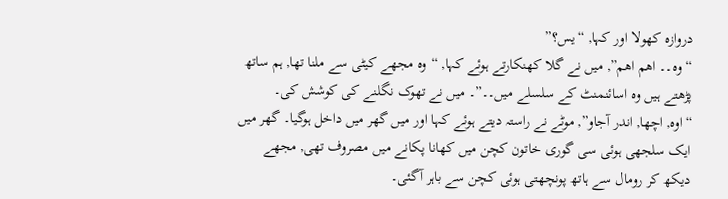دروازہ کھولا اور کہا, “یس؟”
“وہ۔۔ اھم اھم”, میں نے گلا کھنکارتے ہوئے کہا, “وہ مجھے کیٹی سے ملنا تھا, ہم ساتھ پڑھتے ہیں وہ اسائنمنٹ کے سلسلے میں۔۔”۔ میں نے تھوک نگلنے کی کوشش کی۔
“اوہ, اچھا, اندر آجاو”, موٹے نے راستہ دیتے ہوئے کہا اور میں گھر میں داخل ہوگیا۔ گھر میں ایک سلجھی ہوئی سی گوری خاتون کچن میں کھانا پکانے میں مصروف تھی, مجھے دیکھ کر رومال سے ہاتھ پونچھتی ہوئی کچن سے باہر آگئی۔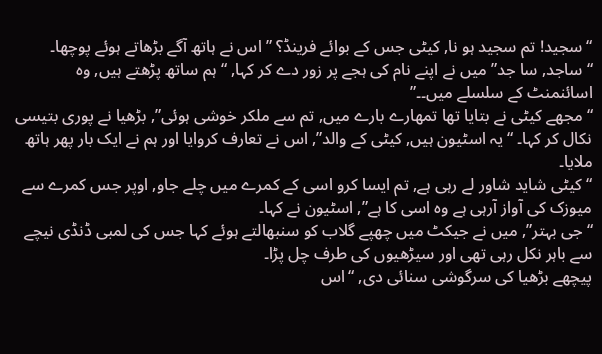“سجید! تم سجید ہو نا, کیٹی جس کے بوائے فرینڈ؟ ” اس نے ہاتھ آگے بڑھاتے ہوئے پوچھا۔
“ساجد, سا جد” میں نے اپنے نام کی ہجے پر زور دے کر کہا, “ہم ساتھ پڑھتے ہیں, وہ اسائنمنٹ کے سلسلے میں۔۔”
“مجھے کیٹی نے بتایا تھا تمھارے بارے میں, تم سے ملکر خوشی ہوئی”, بڑھیا نے پوری بتیسی نکال کر کہا۔ “یہ اسٹیون ہیں, کیٹی کے والد”, اس نے تعارف کروایا اور ہم نے ایک بار پھر ہاتھ ملایا۔
“کیٹی شاید شاور لے رہی ہے, تم ایسا کرو اسی کے کمرے میں چلے جاو, اوپر جس کمرے سے میوزک کی آواز آرہی ہے وہ اسی کا ہے”, اسٹیون نے کہا۔
“جی بہتر”, میں نے جیکٹ میں چھپے گلاب کو سنبھالتے ہوئے کہا جس کی لمبی ڈنڈی نیچے سے باہر نکل رہی تھی اور سیڑھیوں کی طرف چل پڑا۔
پیچھے بڑھیا کی سرگوشی سنائی دی, “اس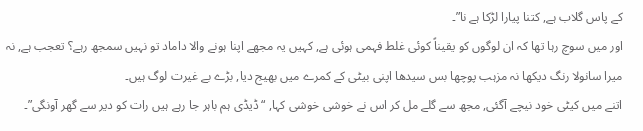کے پاس گلاب ہے, کتنا پیارا لڑکا ہے نا”۔
اور میں سوچ رہا تھا کہ ان لوگوں کو یقیناً کوئی غلط فہمی ہوئی ہے, کہیں یہ مجھے اپنا ہونے والا داماد تو نہیں سمجھ رہے؟ تعجب ہے, نہ میرا سانولا رنگ دیکھا نہ مزہب پوچھا بس سیدھا اپنی بیٹی کے کمرے میں بھیج دیا, بڑے بے غیرت لوگ ہیں۔
اتنے میں کیٹی خود نیچے آگئی, مجھ سے گلے مل کر اس نے خوشی خوشی کہا, “ڈیڈی ہم باہر جا رہے ہیں رات کو دیر سے گھر آونگی”۔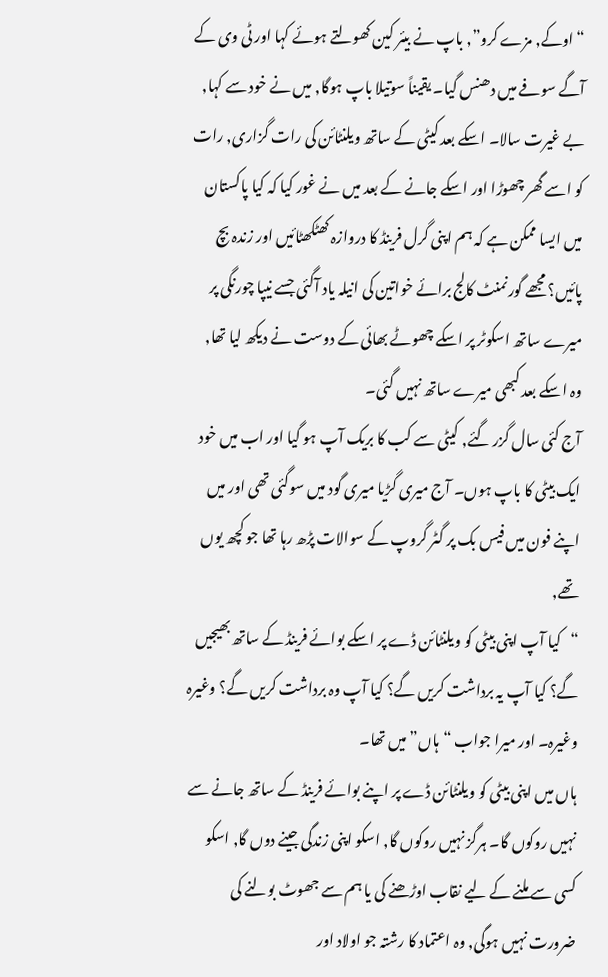“اوکے, مزے کرو”, باپ نے بیئر کین کھولتے ہوئے کہا اور ٹی وی کے آگے سوفے میں دھنس گیا۔ یقیناً سوتیلا باپ ہوگا, میں نے خود سے کہا, بے غیرت سالا۔ اسکے بعد کیٹی کے ساتھ ویلنٹائن کی رات گزاری, رات کو اسے گھر چھوڑا اور اسکے جانے کے بعد میں نے غور کیا کہ کیا پاکستان میں ایسا ممکن ہے کہ ہم اپنی گرل فرینڈ کا دروازہ کھٹکھٹائیں اور زندہ بچ پائیں؟ مجھے گورنمنٹ کالج برائے خواتین کی انیلہ یاد آگئی جسے نیپا چورنگی پر میرے ساتھ اسکوٹر پر اسکے چھوٹے بھائی کے دوست نے دیکھ لیا تھا, وہ اسکے بعد کبھی میرے ساتھ نہیں گئی۔
آج کئی سال گزر گئے, کیٹی سے کب کا بریک آپ ہو گیا اور اب میں خود ایک بیٹی کا باپ ہوں۔ آج میری گڑیا میری گود میں سوگئی تھی اور میں اپنے فون میں فیس بک پر گٹر گروپ کے سوالات پڑھ رہا تھا جو کچھ یوں تھے,
“کیا آپ اپنی بیٹی کو ویلنٹائن ڈے پر اسکے بوائے فرینڈ کے ساتھ بھیجیں گے؟ کیا آپ یہ برداشت کریں گے؟ کیا آپ وہ برداشت کریں گے؟ وغیرہ وغیرہ۔ اور میرا جواب “ہاں” میں تھا۔
ہاں میں اپنی بیٹی کو ویلنٹائن ڈے پر اپنے بوائے فرینڈ کے ساتھ جانے سے نہیں روکوں گا۔ ہرگز نہیں روکوں گا, اسکو اپنی زندگی جینے دوں گا, اسکو کسی سے ملنے کے لیے نقاب اوڑھنے کی یا ہم سے جھوٹ بولنے کی ضرورت نہیں ہوگی, وہ اعتماد کا رشتہ جو اولاد اور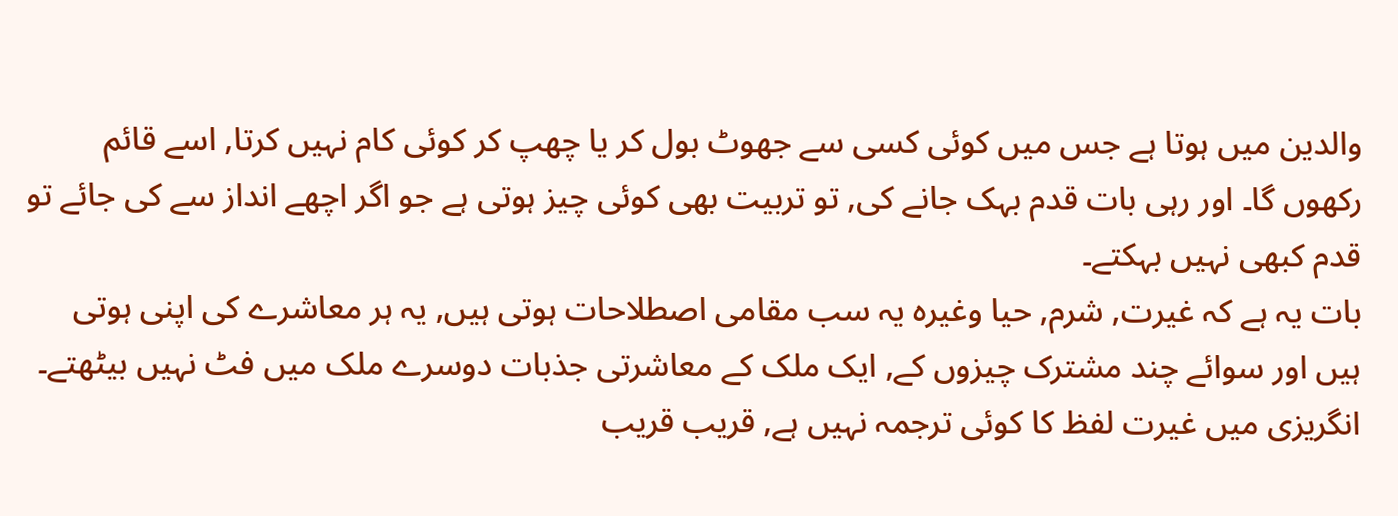والدین میں ہوتا ہے جس میں کوئی کسی سے جھوٹ بول کر یا چھپ کر کوئی کام نہیں کرتا, اسے قائم رکھوں گا۔ اور رہی بات قدم بہک جانے کی, تو تربیت بھی کوئی چیز ہوتی ہے جو اگر اچھے انداز سے کی جائے تو قدم کبھی نہیں بہکتے۔
بات یہ ہے کہ غیرت, شرم, حیا وغیرہ یہ سب مقامی اصطلاحات ہوتی ہیں, یہ ہر معاشرے کی اپنی ہوتی ہیں اور سوائے چند مشترک چیزوں کے, ایک ملک کے معاشرتی جذبات دوسرے ملک میں فٹ نہیں بیٹھتے۔ انگریزی میں غیرت لفظ کا کوئی ترجمہ نہیں ہے, قریب قریب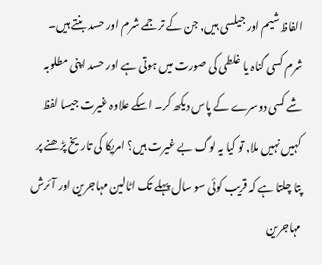الفاظ شیم اور جیلسی ہیں, جن کے ترجمے شرم اور حسد بنتے ہیں۔ شرم کسی گناہ یا غلطی کی صورت میں ہوتی ہے اور حسد اپنی مطلوبہ شے کسی دوسرے کے پاس دیکھ کر۔ اسکے علاوہ غیرت جیسا لفظ کہیں نہیں ملا, تو کیا یہ لوگ بے غیرت ہیں؟ امریکا کی تاریخ پڑھنے پر پتا چلتا ہے کہ قریب کوئی سو سال پہلے تک اٹالین مہاجرین اور آئرش مہاجرین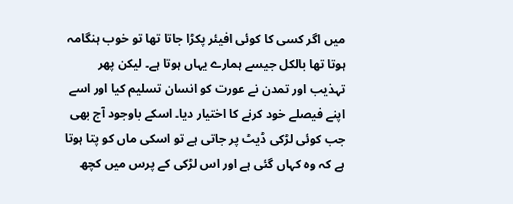میں اگر کسی کا کوئی افیئر پکڑا جاتا تھا تو خوب ہنگامہ ہوتا تھا بالکل جیسے ہمارے یہاں ہوتا ہے۔ لیکن پھر تہذیب اور تمدن نے عورت کو انسان تسلیم کیا اور اسے اپنے فیصلے خود کرنے کا اختیار دیا۔ اسکے باوجود آج بھی جب کوئی لڑکی ڈیٹ پر جاتی ہے تو اسکی ماں کو پتا ہوتا ہے کہ وہ کہاں گئی ہے اور اس لڑکی کے پرس میں کچھ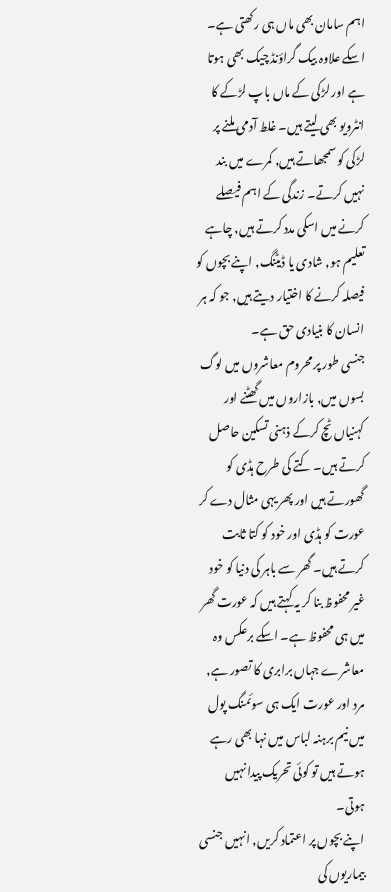اہم سامان بھی ماں ہی رکھتی ہے۔ اسکے علاوہ بیک گراؤنڈ چیک بھی ہوتا ہے اور لڑکی کے ماں باپ لڑکے کا انٹرویو بھی لیتے ہیں۔ غلط آدمی ملنے پر لڑکی کو سمجھاتے ہیں, کمرے میں بند نہیں کرتے۔ زندگی کے اہم فیصلے کرنے میں اسکی مدد کرتے ہیں, چاہے تعلیم ہو, شادی یا ڈیٹنگ, اپنے بچوں کو فیصلہ کرنے کا اختیار دیتے ہیں, جو کہ ہر انسان کا بنیادی حق ہے۔
جنسی طور پر محروم معاشروں میں لوگ بسوں میں, بازاروں میں گھٹنے اور کہنیاں ٹچ کرکے ذہنی تسکین حاصل کرتے ہیں۔ کتے کی طرح ہڈی کو گھورتے ہیں اور پھر یہی مثال دے کر عورت کو ہڈی اور خود کو کتا ثابت کرتے ہیں۔ گھر سے باہر کی دنیا کو خود غیر محفوظ بنا کر یہ کہتے ہیں کہ عورت گھر میں ہی محفوظ ہے۔ اسکے برعکس وہ معاشرے جہاں برابری کا تصور ہے, مرد اور عورت ایک ہی سوئمنگ پول میں نیم برہنہ لباس میں نہا بھی رہے ہوتے ہیں تو کوئی تحریک پیدا نہیں ہوتی۔
اپنے بچوں پر اعتماد کریں, انہیں جنسی بیماریوں کی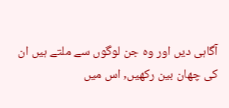آگاہی دیں اور وہ جن لوگوں سے ملتے ہیں ان کی چھان بین رکھیں, اس میں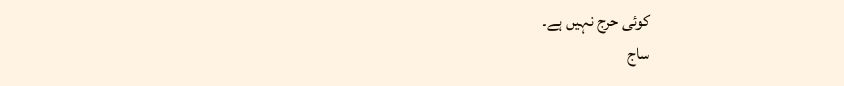کوئی حرج نہیں ہے۔
ساج